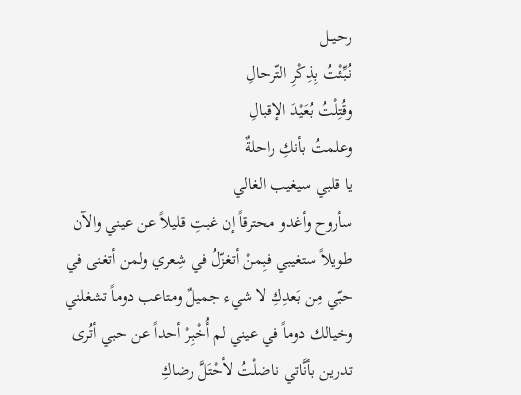رحيــل
نُبِّئْتُ بِذِكْرِ التّرحالِ
وقُتِلْتُ بُعَيْدَ الإقبالِ
وعلمتُ بأنكِ راحلةٌ
يا قلبي سيغيب الغالي
سأروح وأغدو محترقاً إن غبتِ قليلاً عن عيني والآن طويلاً ستغيبي فبِمنْ أتغزّلُ في شِعري ولمن أتغنى في حبّي مِن بَعدِكِ لا شيء جميلٌ ومتاعب دوماً تشغلني وخيالك دوماً في عيني لم أُخْبِرْ أحداً عن حبي أتُرى تدرين بأنَّاتي ناضلْتُ لأحْتَلَّ رضاكِ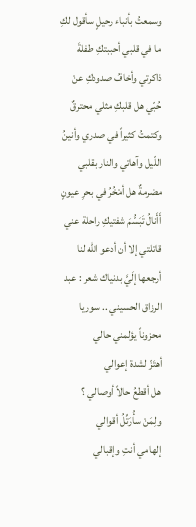وسمعتُ بأنباء رحيلٍ سأقول لكِ ما في قلبي أحببتكِ طفلةَ ذاكرتي وأخافُ صدودكِ عنْ حُبّي هل قلبكِ مثلي محترقٌ وكتمتُ كثيراً في صدري وأنينُ اللّيل وآهاتي والنار بقلبي مضرمةٌ هل أمْخُرُ في بحرِ عيونٍ أَأَنالُ تَبَسُّمَ شفتيكِ راحلة عني قاتلتي إلا أن أدعو الله لنا أرجعها إلَيَّ بدنياك شعر : عبد الرزاق الحسيني .. سوريا
محزوناً يؤلمني حالي
أهتَزّ لشدة إعوالي
هل أقطعُ حالاً أوصالي ؟
ولِمَنْ سأُرَتِّلُ أقوالي
إلهامي أنتِ وإقبالي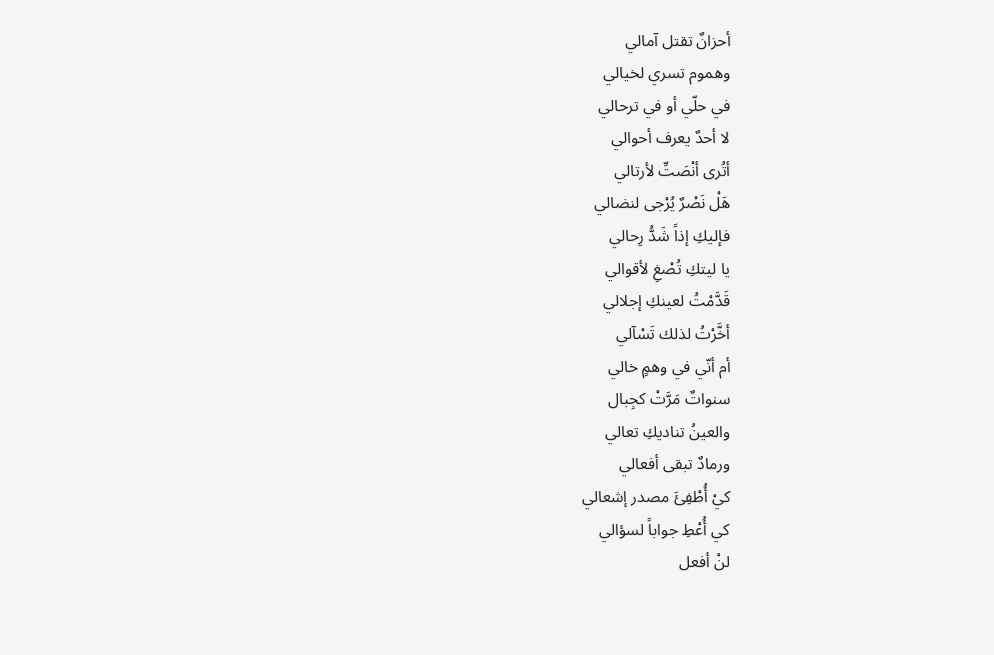أحزانٌ تقتل آمالي
وهموم تسري لخيالي
في حلّي أو في ترحالي
لا أحدٌ يعرف أحوالي
أتُرى أنْصَتِّ لأرتالي
هَلْ نَصْرٌ يُرْجى لنضالي
فإليكِ إذاً شَدُّ رِحالي
يا ليتكِ تُصْغِ لأقوالي
قَدَّمْتُ لعينكِ إجلالي
أخَّرْتُ لذلك تَسْآلي
أم أنّي في وهمٍ خالي
سنواتٌ مَرَّتْ كجِبال
والعينُ تناديكِ تعالي
ورمادٌ تبقى أفعالي
كيْ أُطْفِئَ مصدر إشعالي
كي أُعْطِ جواباً لسؤالي
لنْ أفعل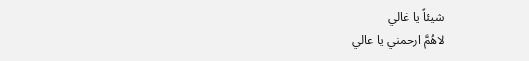شيئاً يا غالي
لاهُمَّ ارحمني يا عالي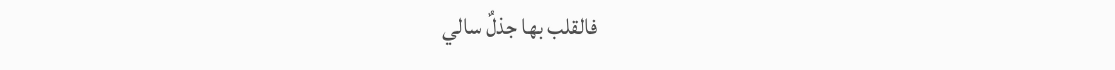فالقلب بها جذلٌ سالي